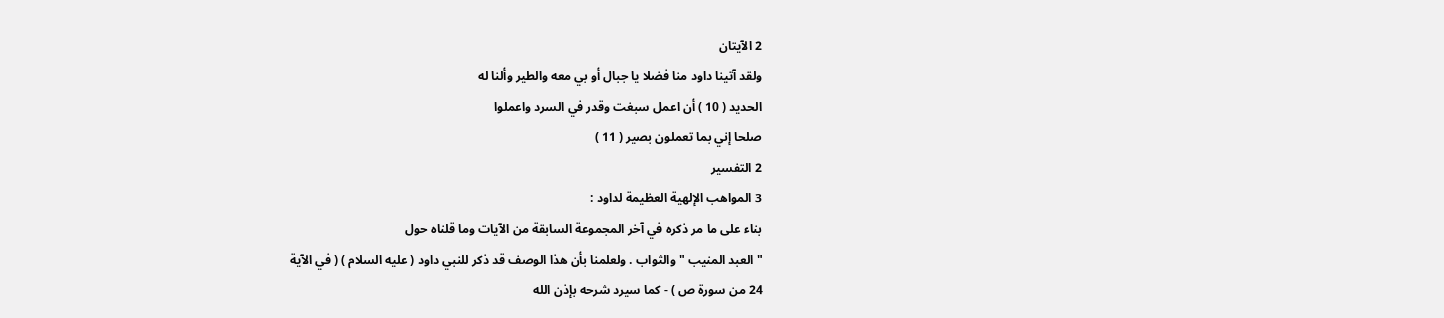2 الآيتان
ولقد آتينا داود منا فضلا يا جبال أو بي معه والطير وألنا له
الحديد ( 10 ) أن اعمل سبغت وقدر في السرد واعملوا
صلحا إني بما تعملون بصير ( 11 )
2 التفسير
3 المواهب الإلهية العظيمة لداود :
بناء على ما مر ذكره في آخر المجموعة السابقة من الآيات وما قلناه حول
" العبد المنيب " والثواب . ولعلمنا بأن هذا الوصف قد ذكر للنبي داود ( عليه السلام ) ( في الآية
24 من سورة ص ) - كما سيرد شرحه بإذن الله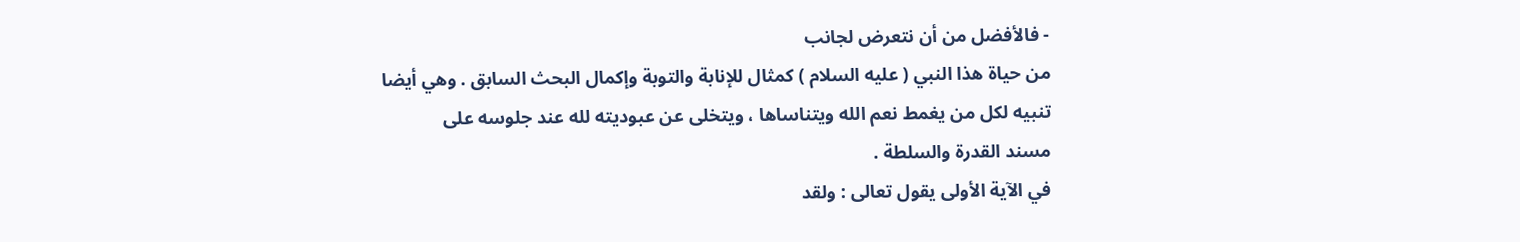- فالأفضل من أن نتعرض لجانب
من حياة هذا النبي ( عليه السلام ) كمثال للإنابة والتوبة وإكمال البحث السابق . وهي أيضا
تنبيه لكل من يغمط نعم الله ويتناساها ، ويتخلى عن عبوديته لله عند جلوسه على
مسند القدرة والسلطة .
في الآية الأولى يقول تعالى : ولقد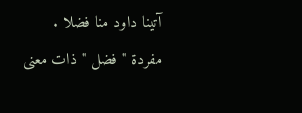آتينا داود منا فضلا .
مفردة " فضل " ذات معنى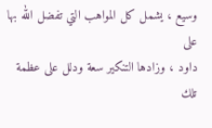وسيع ، يشمل كل المواهب التي تفضل الله بها على
داود ، وزادها التنكير سعة ودلل على عظمة تلك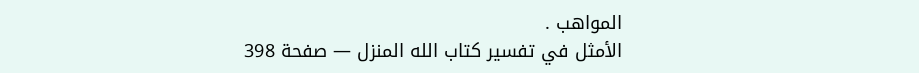المواهب .
الأمثل في تفسير كتاب الله المنزل — صفحة 398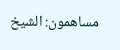مساهمون: الشيخ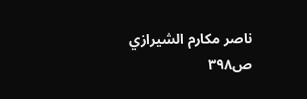ناصر مكارم الشيرازي
ص٣٩٨